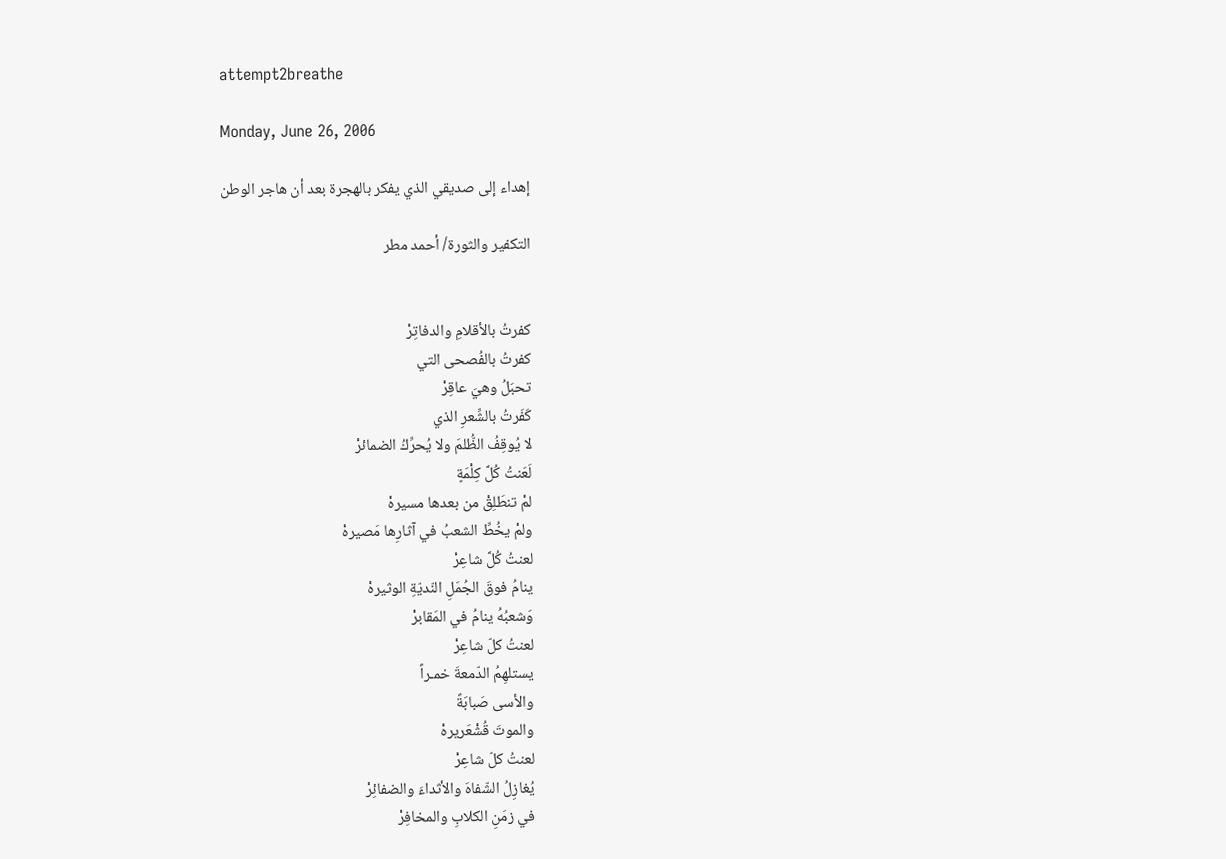attempt2breathe

Monday, June 26, 2006

إهداء إلى صديقي الذي يفكر بالهجرة بعد أن هاجر الوطن

التكفير والثورة/ أحمد مطر


كفرتُ بالأقلامِ والدفاتِرْ
كفرتُ بالفُصحى التي
تحبَلُ وهيَ عاقِرْ
كَفَرتُ بالشِّعرِ الذي
لا يُوقِفُ الظُّلمَ ولا يُحرِّكُ الضمائرْ
لَعَنتُ كُلَّ كِلْمَةٍ
لمْ تنطَلِقْ من بعدها مسيرهْ
ولمْ يخُطِّ الشعبُ في آثارِها مَصيرهْ
لعنتُ كُلَّ شاعِرْ
ينامُ فوقَ الجُمَلِ النّديّةِ الوثيرهْ
وَشعبُهُ ينامُ في المَقابرْ
لعنتُ كلّ شاعِرْ
يستلهِمُ الدّمعةَ خمـراً
والأسى صَبابَةً
والموتَ قُشْعَريرهْ
لعنتُ كلّ شاعِرْ
يُغازِلُ الشّفاهَ والأثداءَ والضفائِرْ
في زمَنِ الكلابِ والمخافِرْ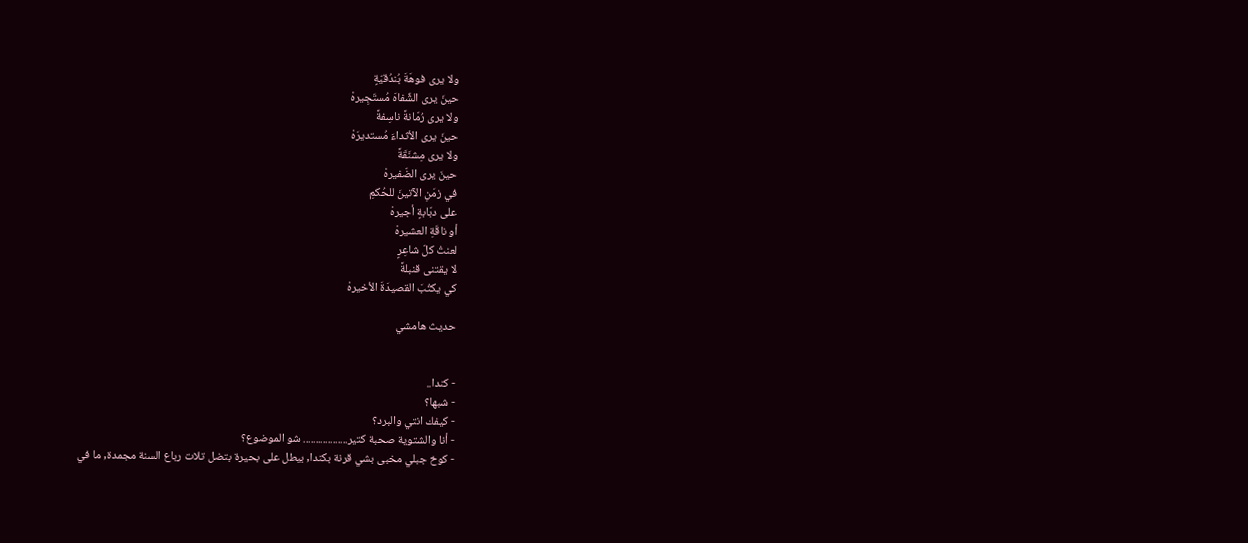ولا يرى فوهَةَ بُندُقيّةٍ
حينَ يرى الشِّفاهَ مُستَجِيرهْ
ولا يرى رُمّانةً ناسِفةً
حينَ يرى الأثداءَ مُستديرَهْ
ولا يرى مِشنَقَةً
حينَ يرى الضّفيرهْ
في زمَنِ الآتينَ للحُكمِ
على دبّابةٍ أجيرهْ
أو ناقَةِ العشيرهْ
لعنتُ كلّ شاعِرٍ
لا يقتنى قنبلةً
كي يكتُبَ القصيدَةَ الأخيرهْ

حديث هامشي


- كندا..
- شبها؟
- كيفك انتي والبرد؟
- أنا والشتوية صحبة كتير.................. شو الموضوع؟
- كوخ جبلي مخبى بشي قرنة بكندا, بيطل على بحيرة بتضل تلات رباع السنة مجمدة, ما في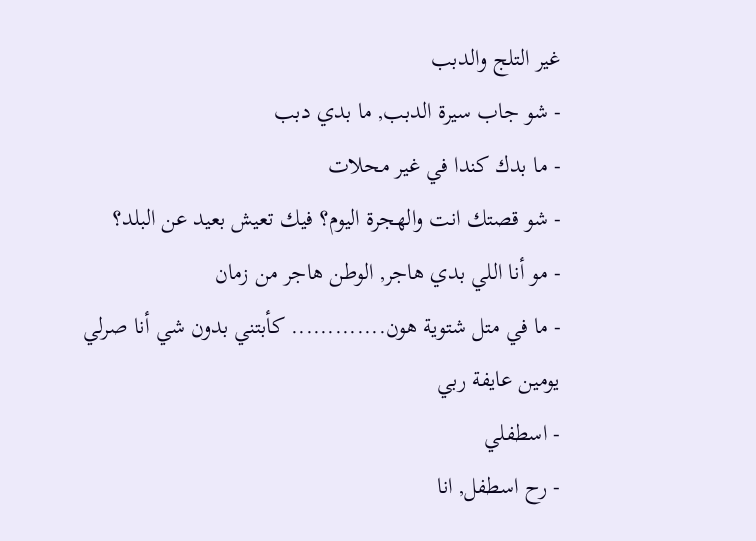غير التلج والدبب
- شو جاب سيرة الدبب, ما بدي دبب
- ما بدك كندا في غير محلات
- شو قصتك انت والهجرة اليوم؟ فيك تعيش بعيد عن البلد؟
- مو أنا اللي بدي هاجر, الوطن هاجر من زمان
- ما في متل شتوية هون............. كأبتني بدون شي أنا صرلي يومين عايفة ربي
- اسطفلي
- رح اسطفل, انا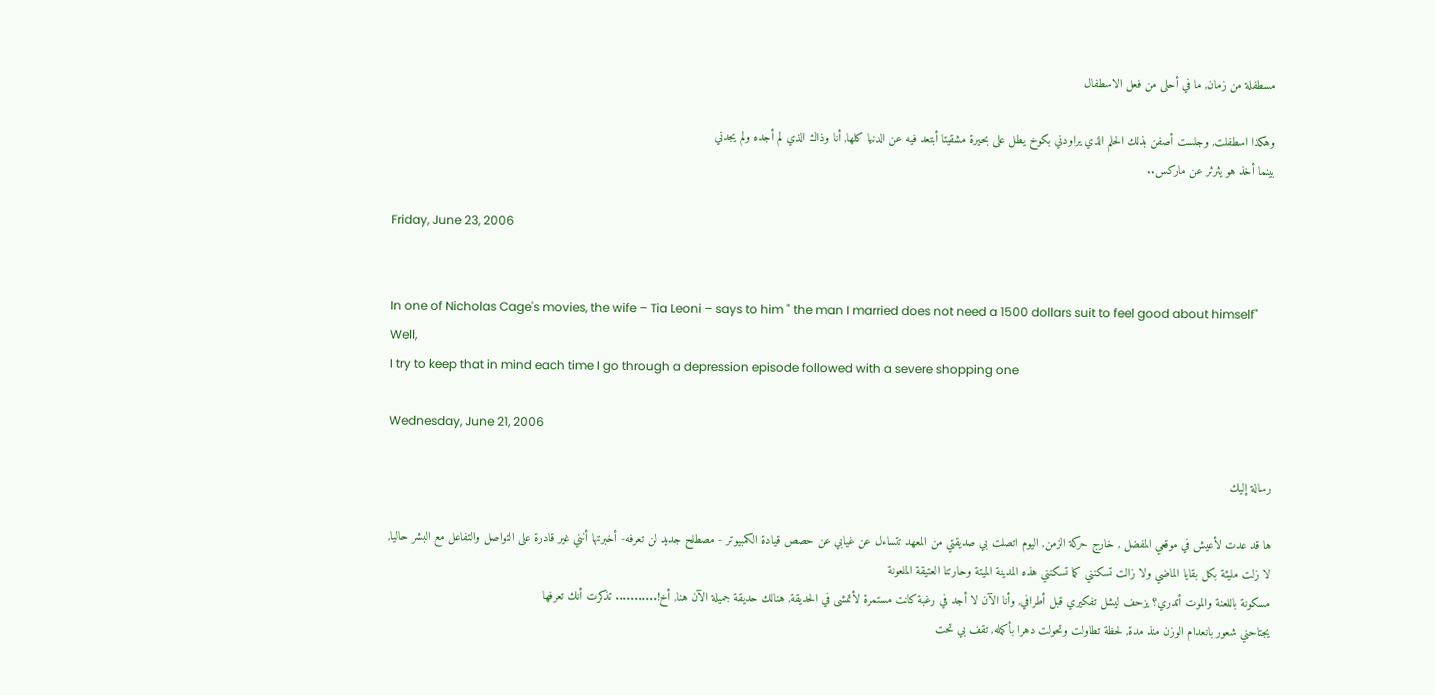مسطفلة من زمان, ما في أحلى من فعل الاسطفال

وهكذا اسطفلت, وجلست أصفن بذلك الحلم الذي يراودني بكوخ يطل على بحيرة مشقيتا أبتعد فيه عن الدنيا كلها, أنا وذاك الذي لم أجده ولم يجدني
بينما أخذ هو يثرثر عن ماركس..

Friday, June 23, 2006


In one of Nicholas Cage's movies, the wife – Tia Leoni – says to him " the man I married does not need a 1500 dollars suit to feel good about himself"
Well,
I try to keep that in mind each time I go through a depression episode followed with a severe shopping one

Wednesday, June 21, 2006

رسالة إليك

ها قد عدت لأعيش في موقعي المفضل , خارج حركة الزمن, اليوم اتصلت بي صديقتي من المعهد تتساءل عن غيابي عن حصص قيادة الكمبيوتر - مصطلح جديد لن تعرفه- أخبرتها أنني غير قادرة على التواصل والتفاعل مع البشر حاليا,
لا زلت مليئة بكل بقايا الماضي ولا زالت تسكنني كما تسكنني هذه المدينة الميتة وحارتنا العتيقة الملعونة
مسكونة باللعنة والموت أتدري؟ يزحف ليشل تفكيري قبل أطرافي, وأنا الآن لا أجد في رغبة كانت مستمرة لأتمشى في الحديقة, هنالك حديقة جميلة الآن هنا, أخ!........... تذكرت أنك تعرفها
يجتاحني شعور بانعدام الوزن منذ مدة, لحظة تطاولت وتحولت دهرا بأكمله, تقف بي تحت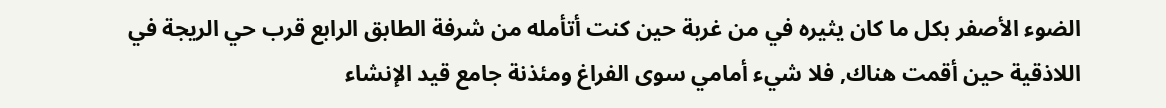الضوء الأصفر بكل ما كان يثيره في من غربة حين كنت أتأمله من شرفة الطابق الرابع قرب حي الريجة في اللاذقية حين أقمت هناك, فلا شيء أمامي سوى الفراغ ومئذنة جامع قيد الإنشاء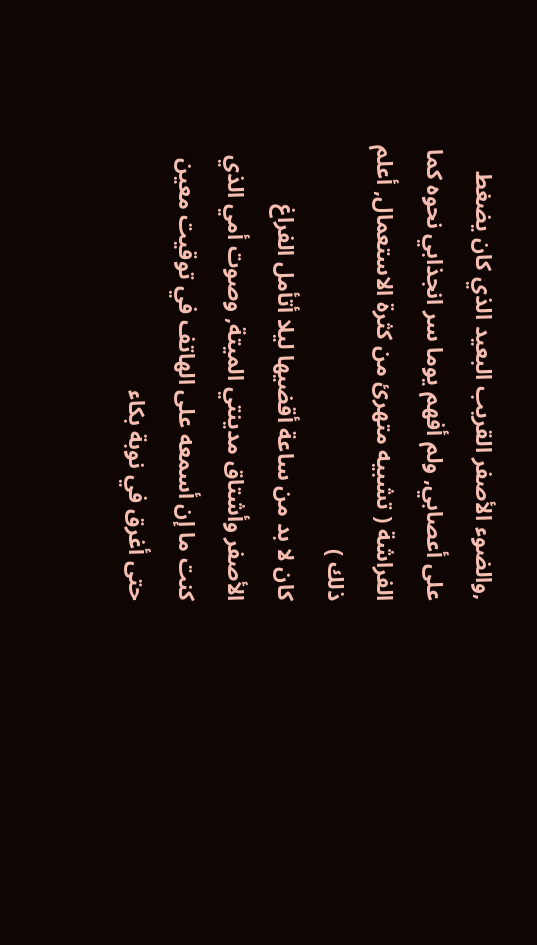,والضوء الأصفر القريب البعيد الذي كان يضغط على أعصابي, ولم أفهم يوما سر انجذابي نحوه كما الفراشة ( تشبيه متهرئ من كثرة الاستعمال, أعلم ذلك )
كان لا بد من ساعة أقضيها ليلا أتأمل الفراغ الأصفر وأشتاق مدينتي الميتة, وصوت أمي الذي كنت ما إن أسمعه على الهاتف في توقيت معين حتى أغرق في نوبة بكاء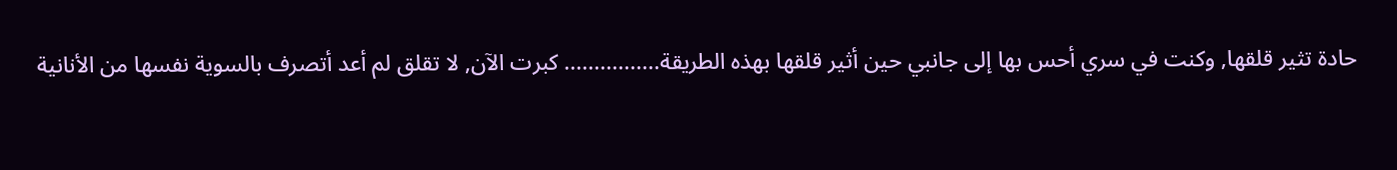حادة تثير قلقها, وكنت في سري أحس بها إلى جانبي حين أثير قلقها بهذه الطريقة................ كبرت الآن, لا تقلق لم أعد أتصرف بالسوية نفسها من الأنانية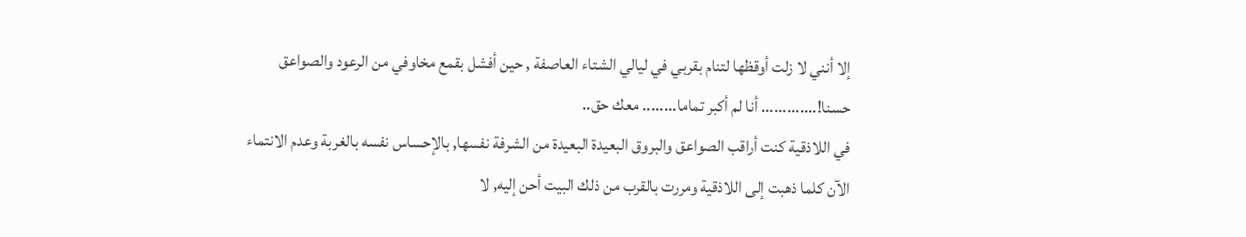إلا أنني لا زلت أوقظها لتنام بقربي في ليالي الشتاء العاصفة , حين أفشل بقمع مخاوفي من الرعود والصواعق
حسنا!............. أنا لم أكبر تماما........ معك حق..
في اللاذقية كنت أراقب الصواعق والبروق البعيدة البعيدة من الشرفة نفسها, بالإحساس نفسه بالغربة وعدم الانتماء
الآن كلما ذهبت إلى اللاذقية ومررت بالقرب من ذلك البيت أحن إليه, لا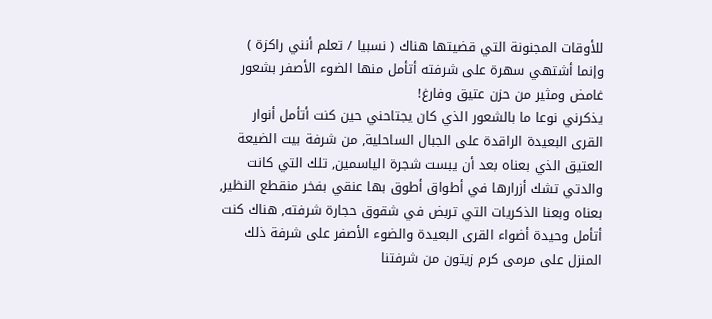للأوقات المجنونة التي قضيتها هناك ( نسبيا / تعلم أنني راكزة ) وإنما أشتهي سهرة على شرفته أتأمل منها الضوء الأصفر بشعور غامض ومثير من حزن عتيق وفارغ!
يذكرني نوعا ما بالشعور الذي كان يجتاحني حين كنت أتأمل أنوار القرى البعيدة الراقدة على الجبال الساحلية, من شرفة بيت الضيعة العتيق الذي بعناه بعد أن يبست شجرة الياسمين, تلك التي كانت والدتي تشك أزرارها في أطواق أطوق بها عنقي بفخر منقطع النظير, بعناه وبعنا الذكريات التي تربض في شقوق حجارة شرفته, هناك كنت أتأمل وحيدة أضواء القرى البعيدة والضوء الأصفر على شرفة ذلك المنزل على مرمى كرم زيتون من شرفتنا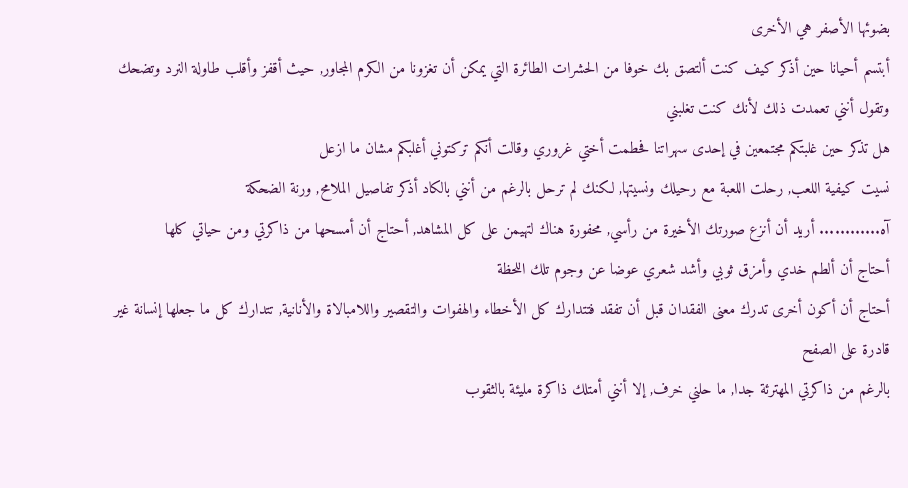بضوئها الأصفر هي الأخرى
أبتسم أحيانا حين أذكر كيف كنت ألتصق بك خوفا من الحشرات الطائرة التي يمكن أن تغزونا من الكرم المجاور, حيث أقفز وأقلب طاولة النرد وتضحك وتقول أنني تعمدت ذلك لأنك كنت تغلبني
هل تذكر حين غلبتكم مجتمعين في إحدى سهراتنا فحطمت أختي غروري وقالت أنكم تركتوني أغلبكم مشان ما ازعل
نسيت كيفية اللعب, رحلت اللعبة مع رحيلك ونسيتها, لكنك لم ترحل بالرغم من أنني بالكاد أذكر تفاصيل الملامح, ورنة الضحكة
آه............ أريد أن أنزع صورتك الأخيرة من رأسي, محفورة هناك لتهيمن على كل المشاهد, أحتاج أن أمسحها من ذاكرتي ومن حياتي كلها
أحتاج أن ألطم خدي وأمزق ثوبي وأشد شعري عوضا عن وجوم تلك اللحظة
أحتاج أن أكون أخرى تدرك معنى الفقدان قبل أن تفقد فتتدارك كل الأخطاء والهفوات والتقصير واللامبالاة والأنانية, تتدارك كل ما جعلها إنسانة غير قادرة على الصفح
بالرغم من ذاكرتي المهترئة جدا, ما حلني خرف, إلا أنني أمتلك ذاكرة مليئة بالثقوب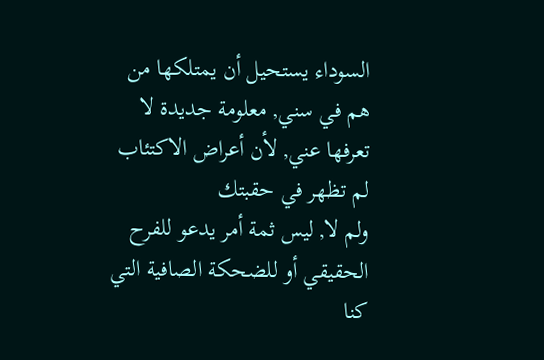السوداء يستحيل أن يمتلكها من هم في سني, معلومة جديدة لا تعرفها عني, لأن أعراض الاكتئاب لم تظهر في حقبتك
ولم لا, ليس ثمة أمر يدعو للفرح الحقيقي أو للضحكة الصافية التي كنا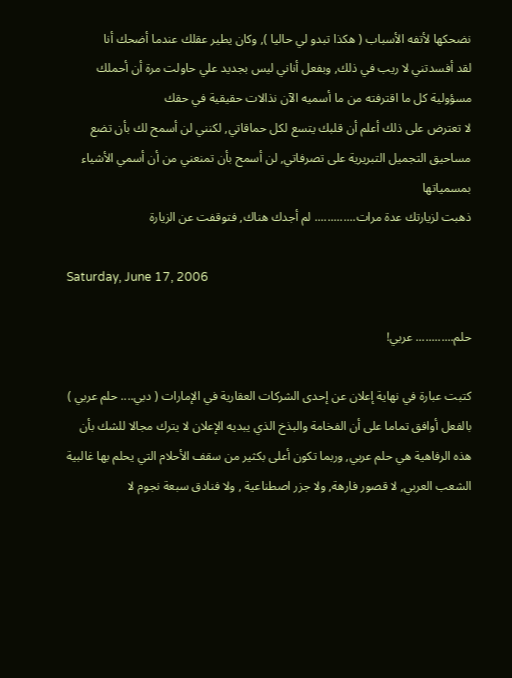نضحكها لأتفه الأسباب ( هكذا تبدو لي حاليا ), وكان يطير عقلك عندما أضحك أنا
لقد أفسدتني لا ريب في ذلك, وبفعل أناني ليس بجديد علي حاولت مرة أن أحملك مسؤولية كل ما اقترفته من ما أسميه الآن نذالات حقيقية في حقك
لا تعترض على ذلك أعلم أن قلبك يتسع لكل حماقاتي, لكنني لن أسمح لك بأن تضع مساحيق التجميل التبريرية على تصرفاتي, لن أسمح بأن تمنعني من أن أسمي الأشياء بمسمياتها
ذهبت لزيارتك عدة مرات............. لم أجدك هناك, فتوقفت عن الزيارة

Saturday, June 17, 2006

حلم............ عربي!

كتبت عبارة في نهاية إعلان عن إحدى الشركات العقارية في الإمارات ( دبي.... حلم عربي ) بالفعل أوافق تماما على أن الفخامة والبذخ الذي يبديه الإعلان لا يترك مجالا للشك بأن هذه الرفاهية هي حلم عربي, وربما تكون أعلى بكثير من سقف الأحلام التي يحلم بها غالبية الشعب العربي, لا قصور فارهة, ولا جزر اصطناعية , ولا فنادق سبعة نجوم لا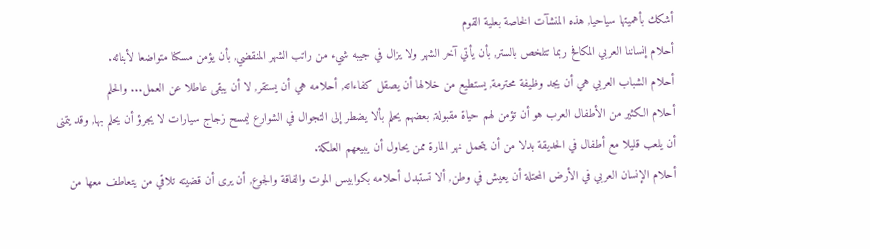أشكك بأهميتها سياحيا, هذه المنشآت الخاصة بعلية القوم
أحلام إنساننا العربي المكافح ربما تتلخص بالستر, بأن يأتي آخر الشهر ولا يزال في جيبه شيء من راتب الشهر المنقضي, بأن يؤمن مسكنا متواضعا لأبنائه.
أحلام الشباب العربي هي أن يجد وظيفة محترمة, يستطيع من خلالها أن يصقل كفاءاته, أحلامه هي أن يستقر, لا أن يبقى عاطلا عن العمل... والحلم
أحلام الكثير من الأطفال العرب هو أن تؤمن لهم حياة مقبولة, بعضهم يحلم بألا يضطر إلى التجوال في الشوارع ليمسح زجاج سيارات لا يجرؤ أن يحلم بها, وقد يتمنى أن يلعب قليلا مع أطفال في الحديقة بدلا من أن يتحمل نهر المارة ممن يحاول أن يبيعهم العلكة.
أحلام الإنسان العربي في الأرض المحتلة أن يعيش في وطن, ألا تستبدل أحلامه بكوابيس الموت والفاقة والجوع, أن يرى أن قضيته تلاقي من يتعاطف معها من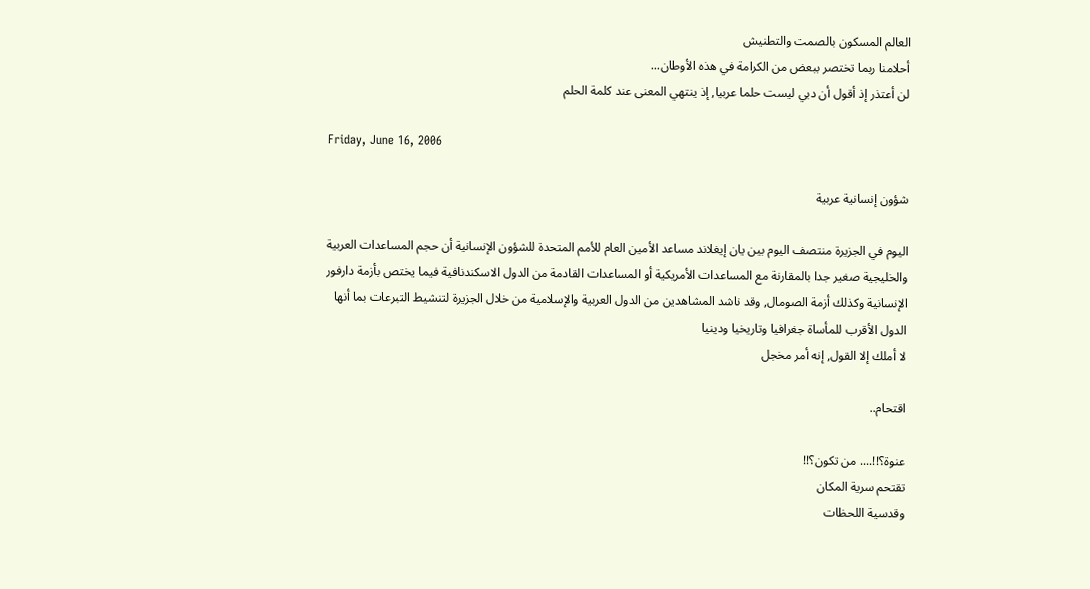العالم المسكون بالصمت والتطنيش
أحلامنا ربما تختصر ببعض من الكرامة في هذه الأوطان...
لن أعتذر إذ أقول أن دبي ليست حلما عربيا, إذ ينتهي المعنى عند كلمة الحلم

Friday, June 16, 2006

شؤون إنسانية عربية

اليوم في الجزيرة منتصف اليوم بين يان إيغلاند مساعد الأمين العام للأمم المتحدة للشؤون الإنسانية أن حجم المساعدات العربية والخليجية صغير جدا بالمقارنة مع المساعدات الأمريكية أو المساعدات القادمة من الدول الاسكندنافية فيما يختص بأزمة دارفور الإنسانية وكذلك أزمة الصومال, وقد ناشد المشاهدين من الدول العربية والإسلامية من خلال الجزيرة لتنشيط التبرعات بما أنها الدول الأقرب للمأساة جغرافيا وتاريخيا ودينيا
لا أملك إلا القول, إنه أمر مخجل

اقتحام..

عنوة؟!!.... من تكون؟!!
تقتحم سرية المكان
وقدسية اللحظات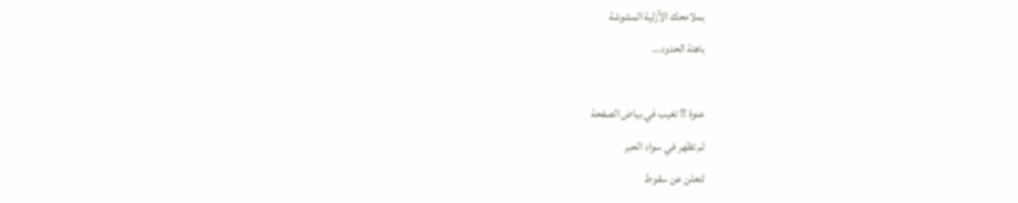بملامحك الأزلية المشوشة
باهتة الحدود...

عنوة !! تغيب في بياض الصفحة
ثم تظهر في سواد الحبر
لتعلن عن سقوط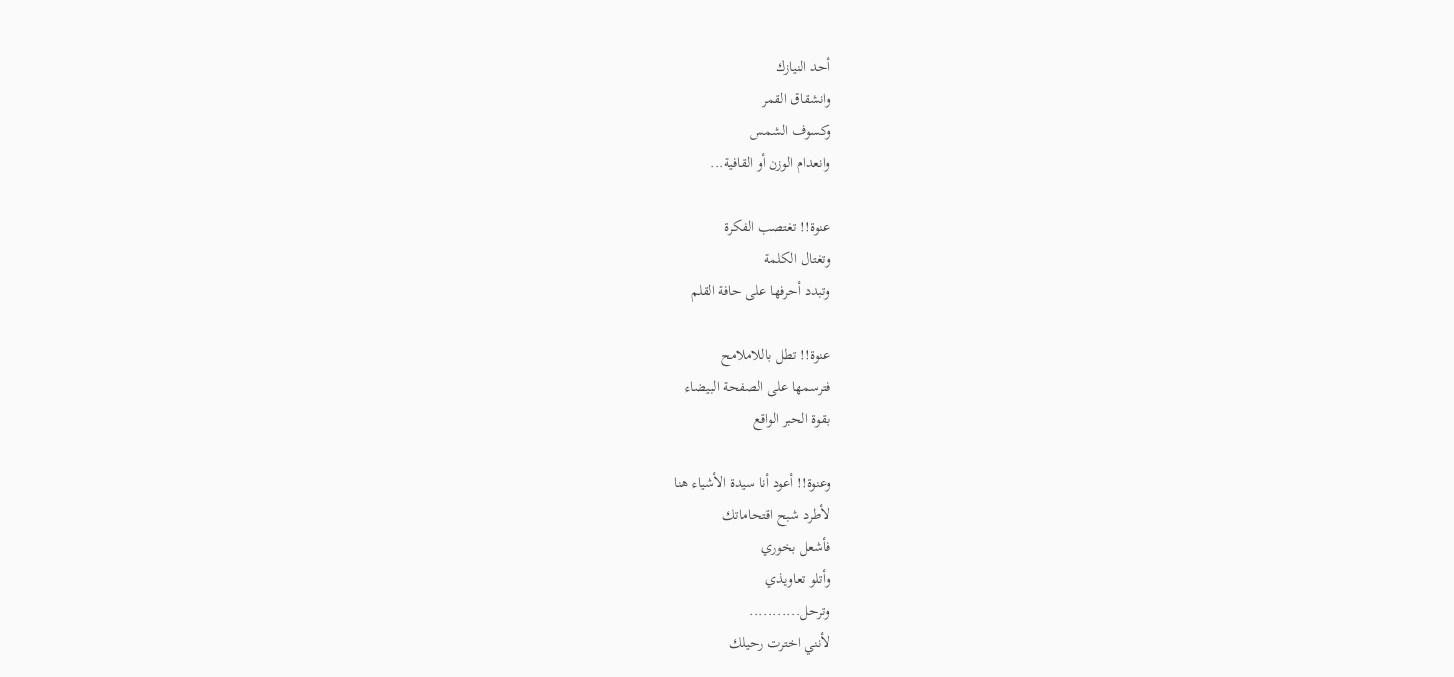أحد النيازك
وانشقاق القمر
وكسوف الشمس
وانعدام الوزن أو القافية...

عنوة!! تغتصب الفكرة
وتغتال الكلمة
وتبدد أحرفها على حافة القلم

عنوة!! تطل باللاملامح
فترسمها على الصفحة البيضاء
بقوة الحبر الواقع

وعنوة!! أعود أنا سيدة الأشياء هنا
لأطرد شبح اقتحاماتك
فأشعل بخوري
وأتلو تعاويذي
وترحل...........
لأنني اخترت رحيلك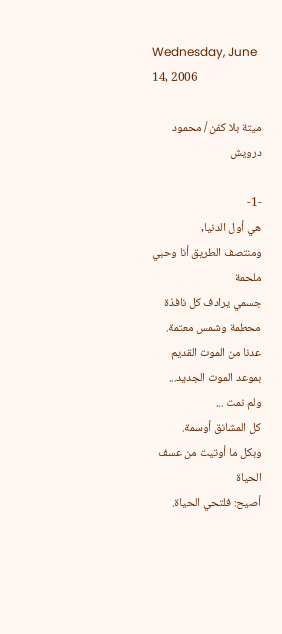Wednesday, June 14, 2006

ميتة بلا كفن / محمود درويش

-1-
هي أول الدنيا,
ومنتصف الطريق أنا وحبي ملحمة
جسمي يرادف كل نافذة محطمة وشمس معتمة.
عدنا من الموت القديم
بموعد الموت الجديد...
ولم نمت ...
كل المشانق أوسمة.
وبكل ما أوتيت من عسف الحياة
أصيح: فلتحي الحياة.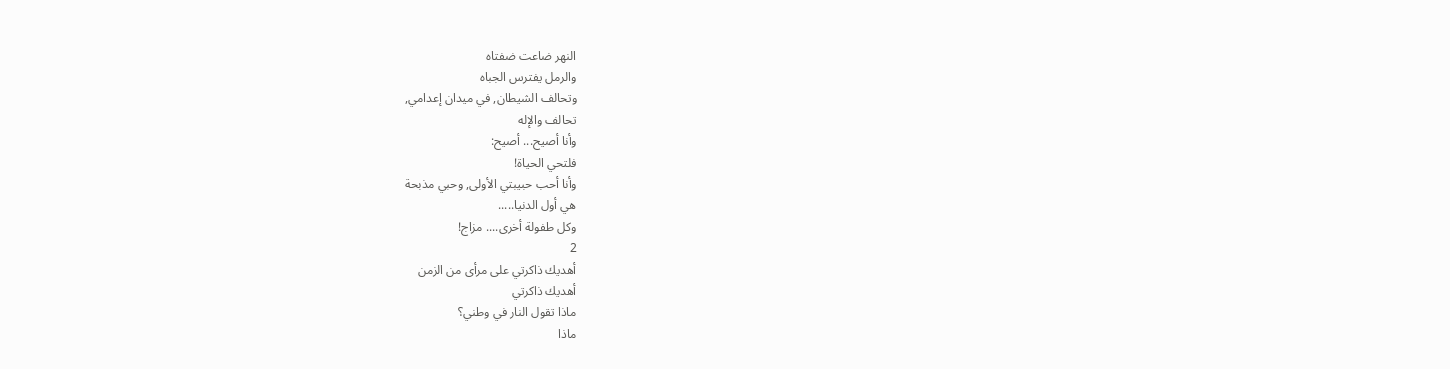النهر ضاعت ضفتاه
والرمل يفترس الجباه
وتحالف الشيطان, في ميدان إعدامي,
تحالف والإله
وأنا أصيح... أصيح:
فلتحي الحياة!
وأنا أحب حبيبتي الأولى, وحبي مذبحة
هي أول الدنيا.....
وكل طفولة أخرى.... مزاج!
2
أهديك ذاكرتي على مرأى من الزمن
أهديك ذاكرتي
ماذا تقول النار في وطني؟
ماذا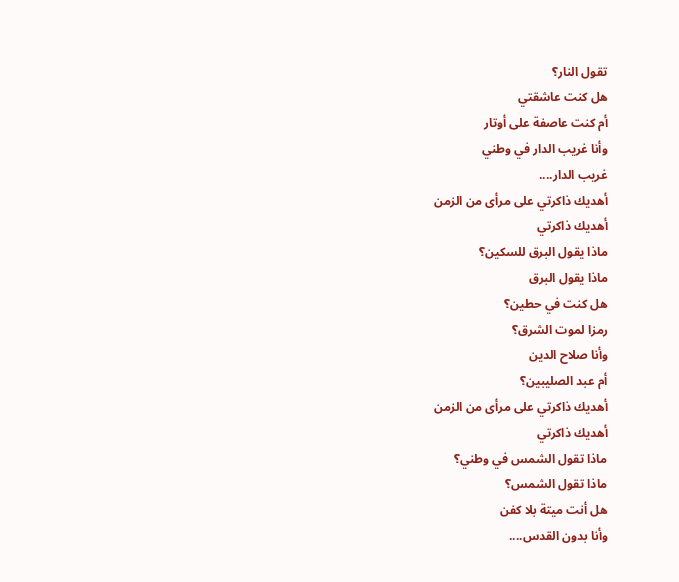تقول النار؟
هل كنت عاشقتي
أم كنت عاصفة على أوتار
وأنا غريب الدار في وطني
غريب الدار....
أهديك ذاكرتي على مرأى من الزمن
أهديك ذاكرتي
ماذا يقول البرق للسكين؟
ماذا يقول البرق
هل كنت في حطين؟
رمزا لموت الشرق؟
وأنا صلاح الدين
أم عبد الصليبين؟
أهديك ذاكرتي على مرأى من الزمن
أهديك ذاكرتي
ماذا تقول الشمس في وطني؟
ماذا تقول الشمس؟
هل أنت ميتة بلا كفن
وأنا بدون القدس....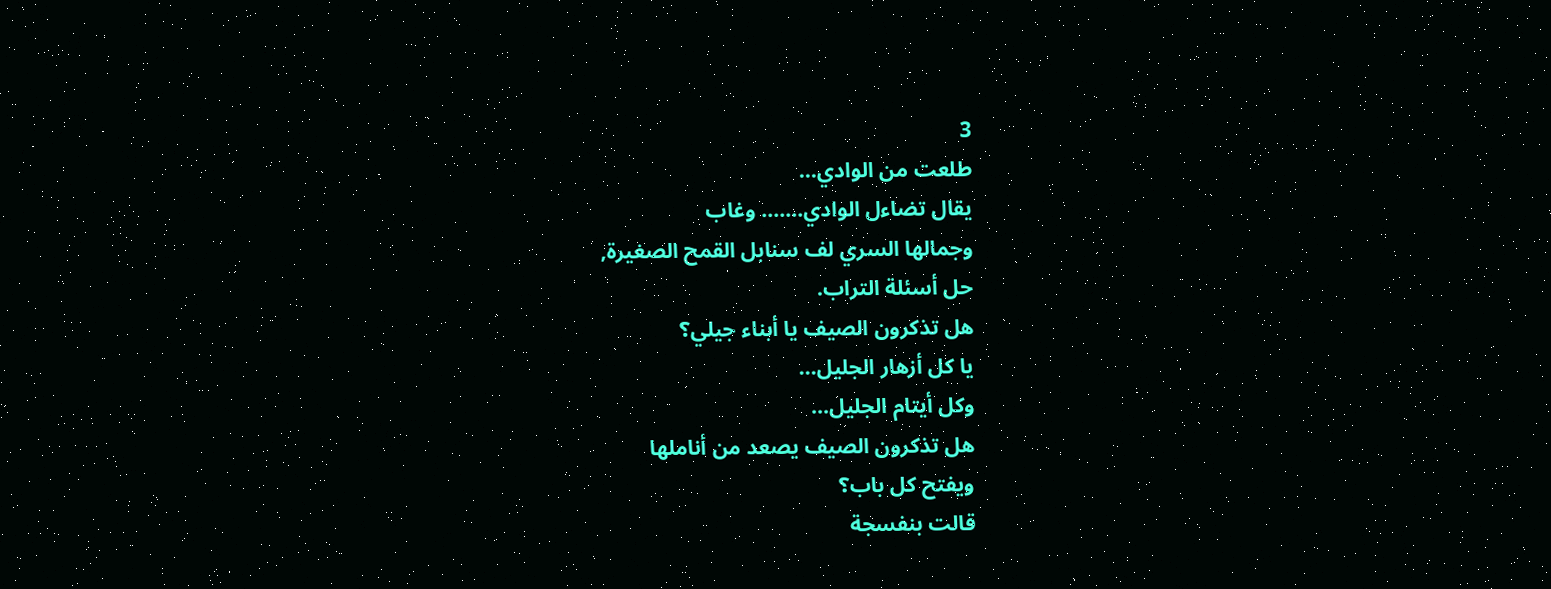3
طلعت من الوادي...
يقال تضاءل الوادي....... وغاب
وجمالها السري لف سنابل القمح الصغيرة,
حل أسئلة التراب.
هل تذكرون الصيف يا أبناء جيلي؟
يا كل أزهار الجليل...
وكل أيتام الجليل...
هل تذكرون الصيف يصعد من أناملها
ويفتح كل باب؟
قالت بنفسجة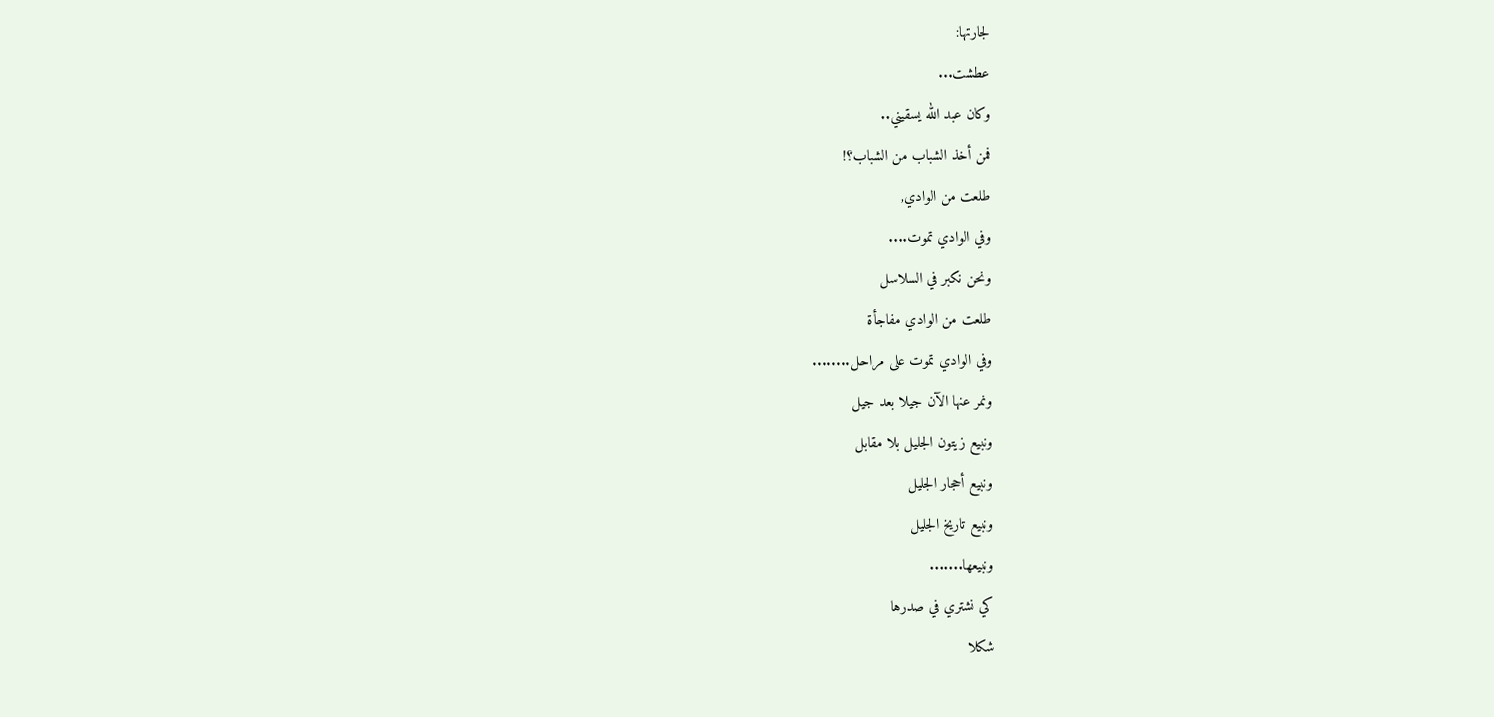لجارتها:
عطشت...
وكان عبد الله يسقيني..
فمن أخذ الشباب من الشباب؟!
طلعت من الوادي,
وفي الوادي تموت....
ونحن نكبر في السلاسل
طلعت من الوادي مفاجأة
وفي الوادي تموت على مراحل........
ونمر عنها الآن جيلا بعد جيل
ونبيع زيتون الجليل بلا مقابل
ونبيع أحجار الجليل
ونبيع تاريخ الجليل
ونبيعها.......
كي نشتري في صدرها
شكلا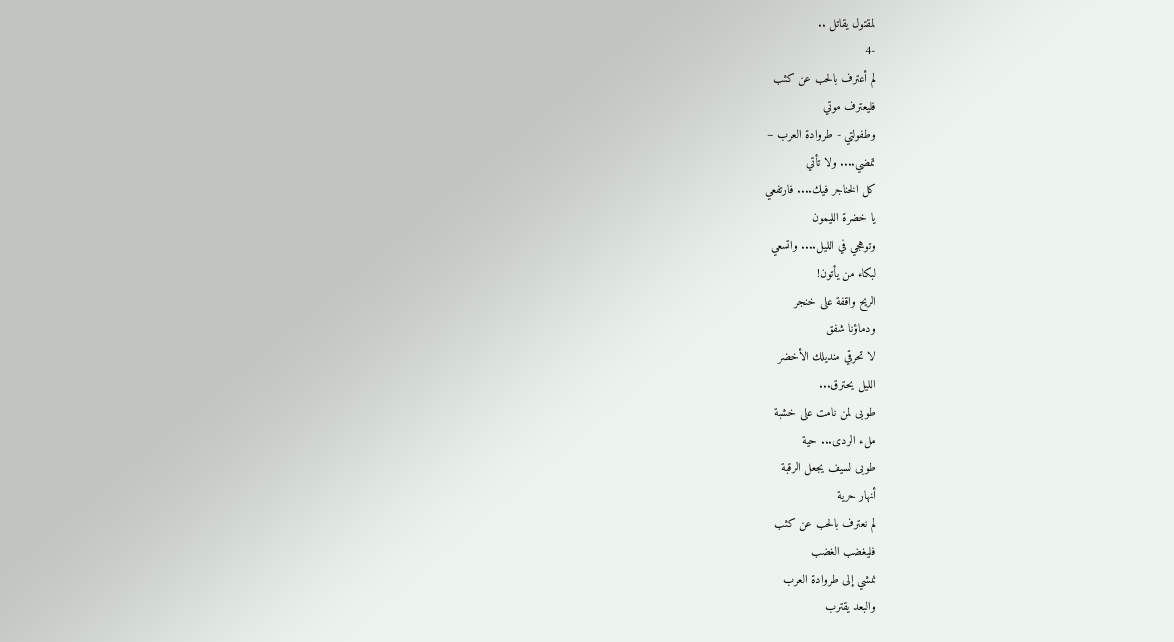لمقتول يقاتل ..
-4
لم أعترف بالحب عن كثب
فليعترف موتي
وطفولتي - طروادة العرب –
تمضي.... ولا تأتي
كل الخناجر فيك.... فارتفعي
يا خضرة الليمون
وتوهجي في الليل.... واتسعي
لبكاء من يأتون!
الريح واقفة على خنجر
ودماؤنا شفق
لا تحرقي منديلك الأخضر
الليل يحترق...
طوبى لمن نامت على خشبة
ملء الردى... حية
طوبى لسيف يجعل الرقبة
أنهار حرية
لم نعترف بالحب عن كثب
فليغضب الغضب
نمشي إلى طروادة العرب
والبعد يقترب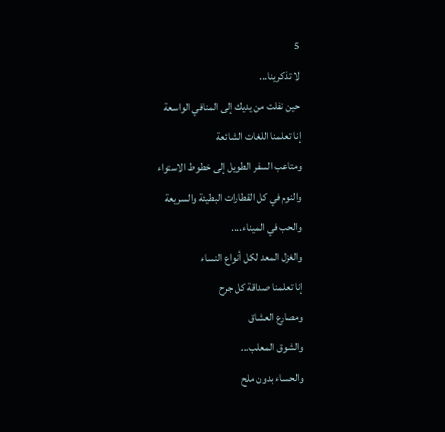5
لا تذكرينا...
حين نفلت من يديك إلى المنافي الواسعة
إنا تعلمنا اللغات الشائعة
ومتاعب السفر الطويل إلى خطوط الاستواء
والنوم في كل القطارات البطيئة والسريعة
والحب في الميناء....
والغزل المعد لكل أنواع النساء
إنا تعلمنا صداقة كل جرح
ومصارع العشاق
والشوق المعلب...
والحساء بدون ملح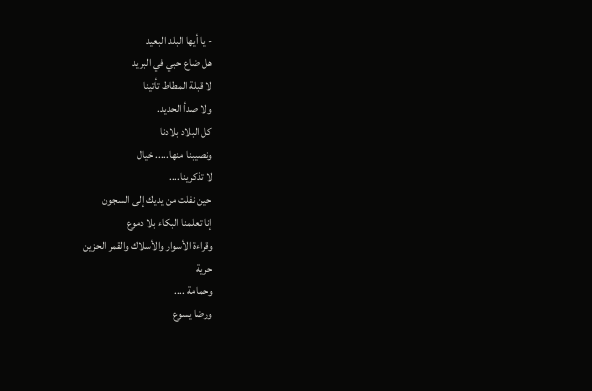- يا أيها البلد البعيد
هل ضاع حبي في البريد
لا قبلة المطاط تأتينا
ولا صدأ الحديد.
كل البلاد بلادنا
ونصيبنا منها..... خيال
لا تذكرينا....
حين نفلت من يديك إلى السجون
إنا تعلمنا البكاء بلا دموع
وقراءة الأسوار والأسلاك والقمر الحزين
حرية
وحمامة ....
ورضا يسوع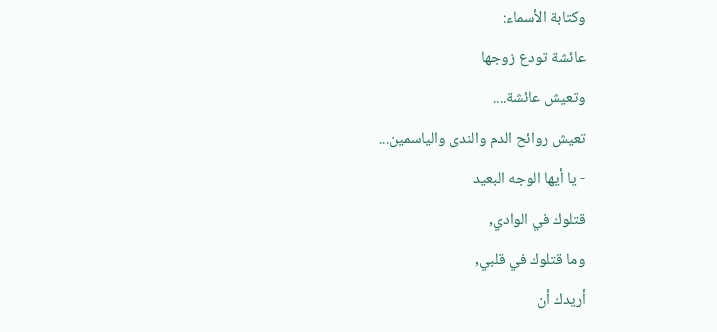وكتابة الأسماء:
عائشة تودع زوجها
وتعيش عائشة....
تعيش روائح الدم والندى والياسمين...
- يا أيها الوجه البعيد
قتلوك في الوادي,
وما قتلوك في قلبي,
أريدك أن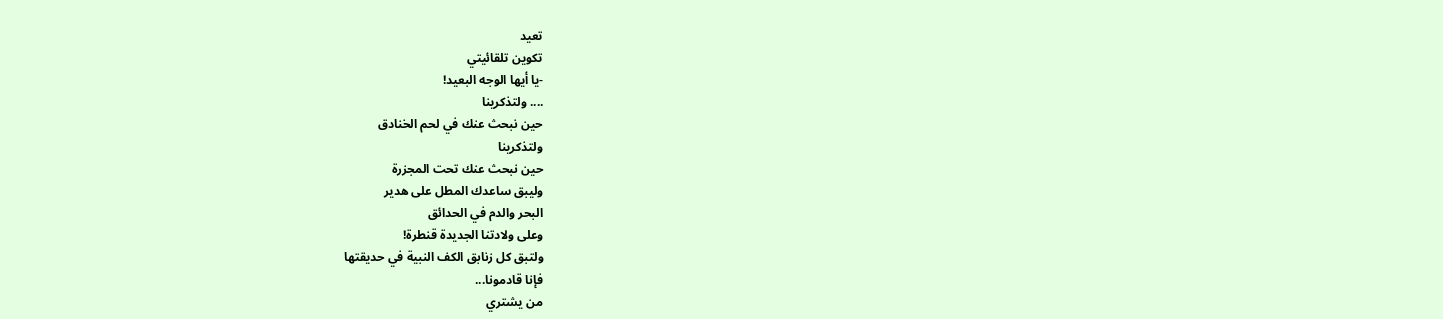تعيد
تكوين تلقائيتي
-يا أيها الوجه البعيد!
.... ولتذكرينا
حين نبحث عنك في لحم الخنادق
ولتذكرينا
حين نبحث عنك تحت المجزرة
وليبق ساعدك المطل على هدير
البحر والدم في الحدائق
وعلى ولادتنا الجديدة قنطرة!
ولتبق كل زنابق الكف النبية في حديقتها
فإنا قادمونا...
من يشتري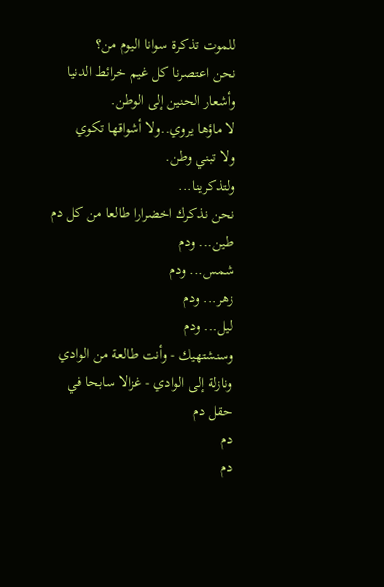للموت تذكرة سوانا اليوم من؟
نحن اعتصرنا كل غيم خرائط الدنيا
وأشعار الحنين إلى الوطن.
لا ماؤها يروي..ولا أشواقها تكوي
ولا تبني وطن.
ولتذكرينا...
نحن نذكرك اخضرارا طالعا من كل دم
طين... ودم
شمس... ودم
زهر... ودم
ليل... ودم
وسنشتهيك - وأنت طالعة من الوادي
ونازلة إلى الوادي - غزالا سابحا في حقل دم
دم
دم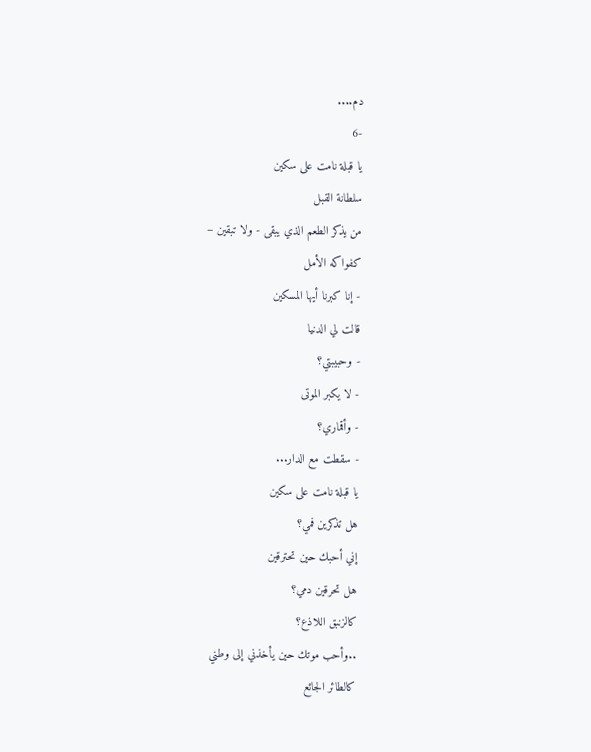دم....
-6
يا قبلة نامت على سكين
سلطانة القبل
من يذكر الطعم الذي يبقى - ولا تبقين –
كفواكه الأمل
- إنا كبرنا أيها المسكين
قالت لي الدنيا
- وحبيبتي؟
- لا يكبر الموتى
- وأقماري؟
- سقطت مع الدار...
يا قبلة نامت على سكين
هل تذكرين فمي؟
إني أحبك حين تحترقين
هل تحرقين دمي؟
كالزنبق اللاذع؟
..وأحب موتك حين يأخذني إلى وطني
كالطائر الجائع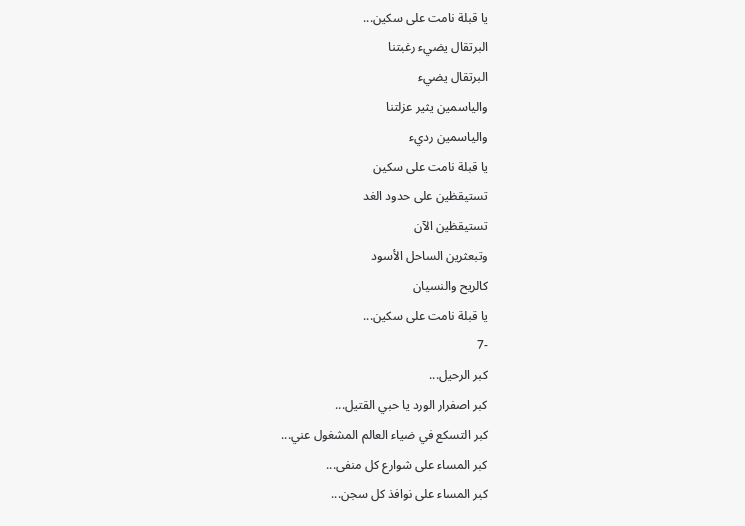يا قبلة نامت على سكين...
البرتقال يضيء رغبتنا
البرتقال يضيء
والياسمين يثير عزلتنا
والياسمين رديء
يا قبلة نامت على سكين
تستيقظين على حدود الغد
تستيقظين الآن
وتبعثرين الساحل الأسود
كالريح والنسيان
يا قبلة نامت على سكين...
-7
كبر الرحيل...
كبر اصفرار الورد يا حبي القتيل...
كبر التسكع في ضياء العالم المشغول عني...
كبر المساء على شوارع كل منفى...
كبر المساء على نوافذ كل سجن...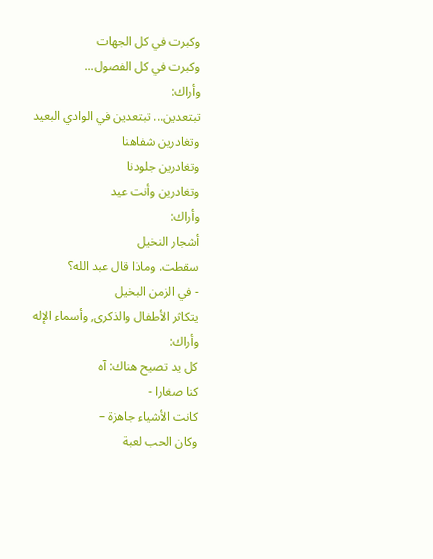وكبرت في كل الجهات
وكبرت في كل الفصول...
وأراك:
تبتعدين... تبتعدين في الوادي البعيد
وتغادرين شفاهنا
وتغادرين جلودنا
وتغادرين وأنت عيد
وأراك:
أشجار النخيل
سقطت. وماذا قال عبد الله؟
- في الزمن البخيل
يتكاثر الأطفال والذكرى, وأسماء الإله
وأراك:
كل يد تصيح هناك: آه
كنا صغارا -
كانت الأشياء جاهزة –
وكان الحب لعبة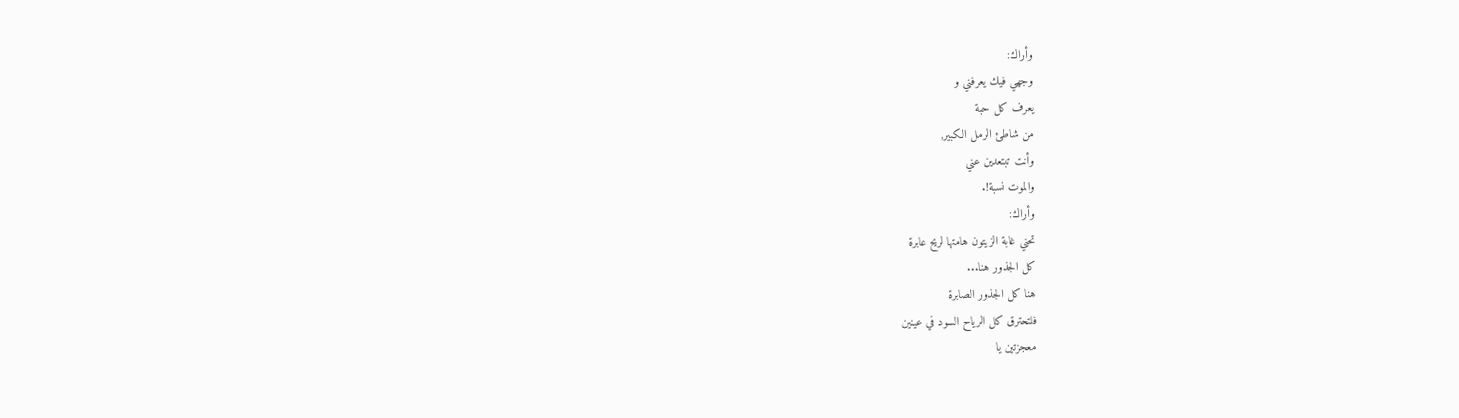وأراك:
وجهي فيك يعرفني و
يعرف كل حبة
من شاطئ الرمل الكبير,
وأنت تبتعدين عني
والموت نسبة!.
وأراك:
تحني غابة الزيتون هامتها لريح عابرة
كل الجذور هنا...
هنا كل الجذور الصابرة
فلتحترق كل الرياح السود في عينين
معجزتين يا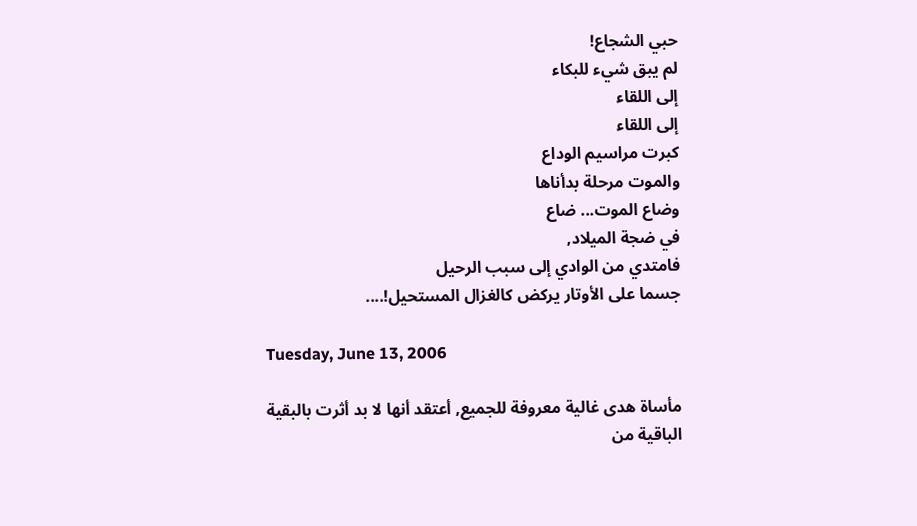حبي الشجاع!
لم يبق شيء للبكاء
إلى اللقاء
إلى اللقاء
كبرت مراسيم الوداع
والموت مرحلة بدأناها
وضاع الموت... ضاع
في ضجة الميلاد,
فامتدي من الوادي إلى سبب الرحيل
جسما على الأوتار يركض كالغزال المستحيل!....

Tuesday, June 13, 2006

مأساة هدى غالية معروفة للجميع, أعتقد أنها لا بد أثرت بالبقية الباقية من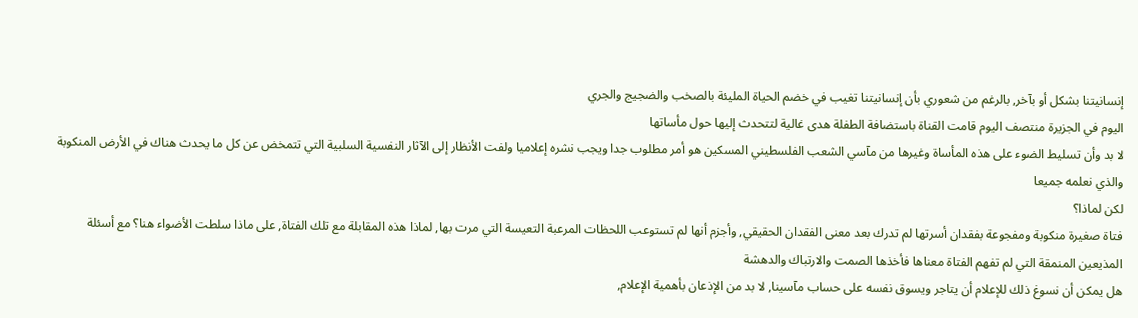إنسانيتنا بشكل أو بآخر, بالرغم من شعوري بأن إنسانيتنا تغيب في خضم الحياة المليئة بالصخب والضجيج والجري
اليوم في الجزيرة منتصف اليوم قامت القناة باستضافة الطفلة هدى غالية لتتحدث إليها حول مأساتها
لا بد وأن تسليط الضوء على هذه المأساة وغيرها من مآسي الشعب الفلسطيني المسكين هو أمر مطلوب جدا ويجب نشره إعلاميا ولفت الأنظار إلى الآثار النفسية السلبية التي تتمخض عن كل ما يحدث هناك في الأرض المنكوبة والذي نعلمه جميعا
لكن لماذا؟
فتاة صغيرة منكوبة ومفجوعة بفقدان أسرتها لم تدرك بعد معنى الفقدان الحقيقي, وأجزم أنها لم تستوعب اللحظات المرعبة التعيسة التي مرت بها, لماذا هذه المقابلة مع تلك الفتاة, على ماذا سلطت الأضواء هنا؟ مع أسئلة المذيعين المنمقة التي لم تفهم الفتاة معناها فأخذها الصمت والارتباك والدهشة
هل يمكن أن نسوغ ذلك للإعلام أن يتاجر ويسوق نفسه على حساب مآسينا, لا بد من الإذعان بأهمية الإعلام,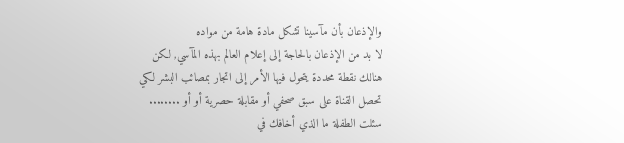والإذعان بأن مآسينا تشكل مادة هامة من مواده
لا بد من الإذعان بالحاجة إلى إعلام العالم بهذه المآسي, لكن هنالك نقطة محددة يتحول فيها الأمر إلى اتجار بمصائب البشر لكي تحصل القناة على سبق صحفي أو مقابلة حصرية أو أو ........
سئلت الطفلة ما الذي أخافك في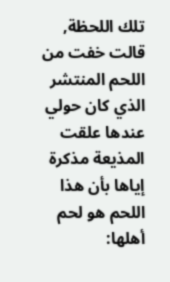تلك اللحظة, قالت خفت من اللحم المنتشر الذي كان حولي
عندها علقت المذيعة مذكرة إياها بأن هذا اللحم هو لحم أهلها: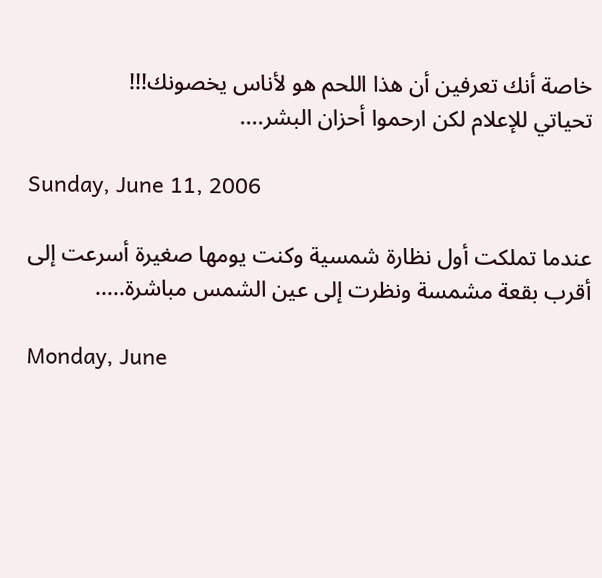خاصة أنك تعرفين أن هذا اللحم هو لأناس يخصونك!!!
تحياتي للإعلام لكن ارحموا أحزان البشر....

Sunday, June 11, 2006

عندما تملكت أول نظارة شمسية وكنت يومها صغيرة أسرعت إلى أقرب بقعة مشمسة ونظرت إلى عين الشمس مباشرة.....

Monday, June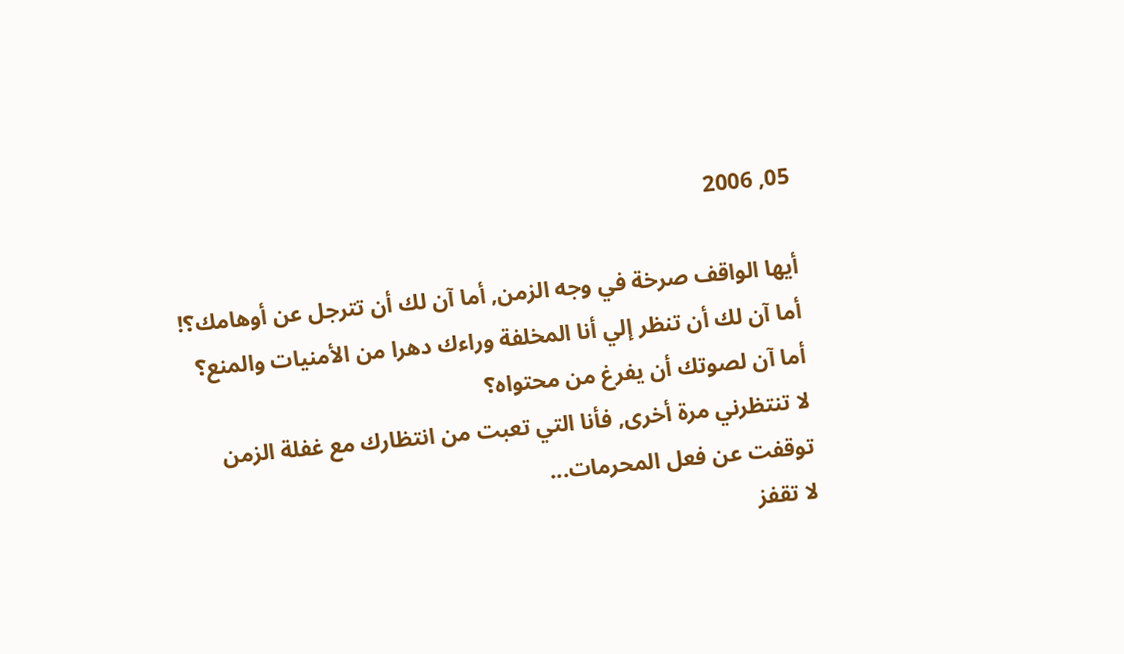05, 2006

أيها الواقف صرخة في وجه الزمن, أما آن لك أن تترجل عن أوهامك؟!
أما آن لك أن تنظر إلي أنا المخلفة وراءك دهرا من الأمنيات والمنع؟
أما آن لصوتك أن يفرغ من محتواه؟
لا تنتظرني مرة أخرى, فأنا التي تعبت من انتظارك مع غفلة الزمن توقفت عن فعل المحرمات...
لا تقفز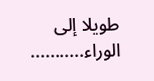طويلا إلى الوراء...........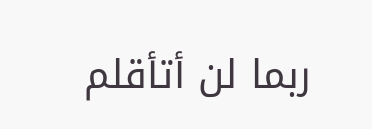ربما لن أتأقلم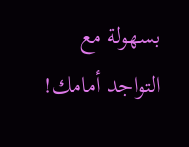بسهولة مع التواجد أمامك!